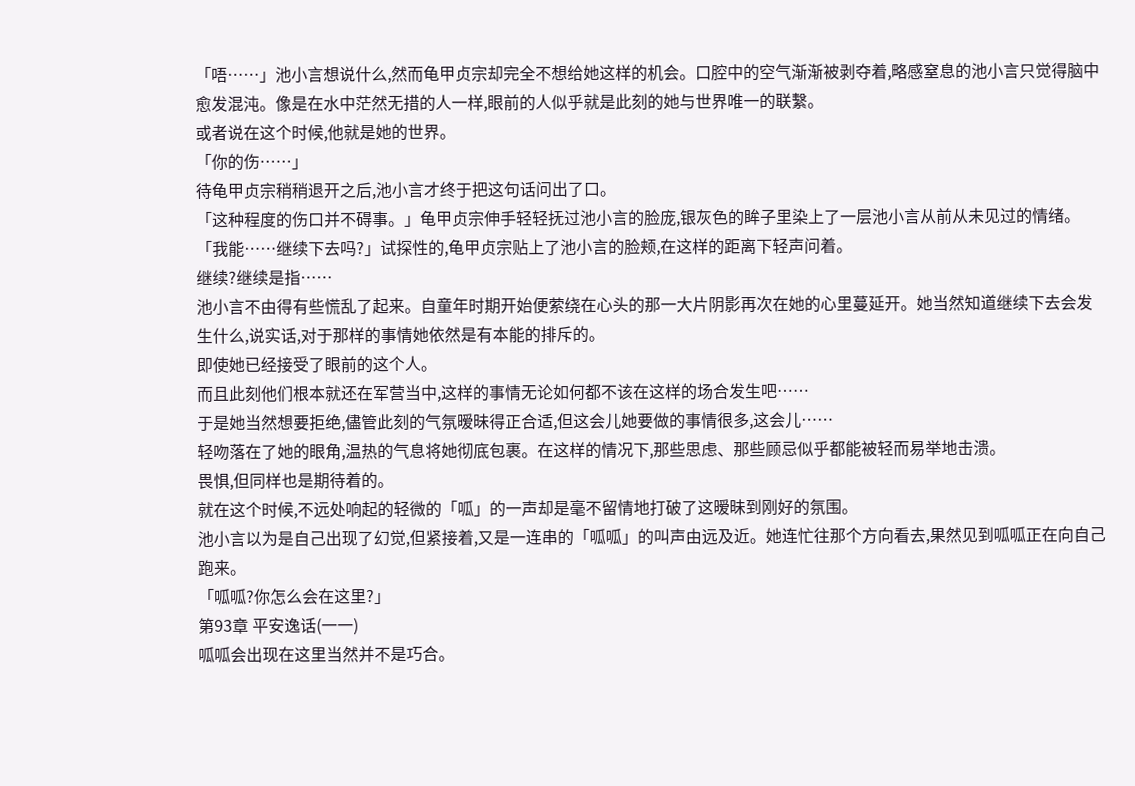「唔……」池小言想说什么,然而龟甲贞宗却完全不想给她这样的机会。口腔中的空气渐渐被剥夺着,略感窒息的池小言只觉得脑中愈发混沌。像是在水中茫然无措的人一样,眼前的人似乎就是此刻的她与世界唯一的联繫。
或者说在这个时候,他就是她的世界。
「你的伤……」
待龟甲贞宗稍稍退开之后,池小言才终于把这句话问出了口。
「这种程度的伤口并不碍事。」龟甲贞宗伸手轻轻抚过池小言的脸庞,银灰色的眸子里染上了一层池小言从前从未见过的情绪。
「我能……继续下去吗?」试探性的,龟甲贞宗贴上了池小言的脸颊,在这样的距离下轻声问着。
继续?继续是指……
池小言不由得有些慌乱了起来。自童年时期开始便萦绕在心头的那一大片阴影再次在她的心里蔓延开。她当然知道继续下去会发生什么,说实话,对于那样的事情她依然是有本能的排斥的。
即使她已经接受了眼前的这个人。
而且此刻他们根本就还在军营当中,这样的事情无论如何都不该在这样的场合发生吧……
于是她当然想要拒绝,儘管此刻的气氛暧昧得正合适,但这会儿她要做的事情很多,这会儿……
轻吻落在了她的眼角,温热的气息将她彻底包裹。在这样的情况下,那些思虑、那些顾忌似乎都能被轻而易举地击溃。
畏惧,但同样也是期待着的。
就在这个时候,不远处响起的轻微的「呱」的一声却是毫不留情地打破了这暧昧到刚好的氛围。
池小言以为是自己出现了幻觉,但紧接着,又是一连串的「呱呱」的叫声由远及近。她连忙往那个方向看去,果然见到呱呱正在向自己跑来。
「呱呱?你怎么会在这里?」
第93章 平安逸话(一一)
呱呱会出现在这里当然并不是巧合。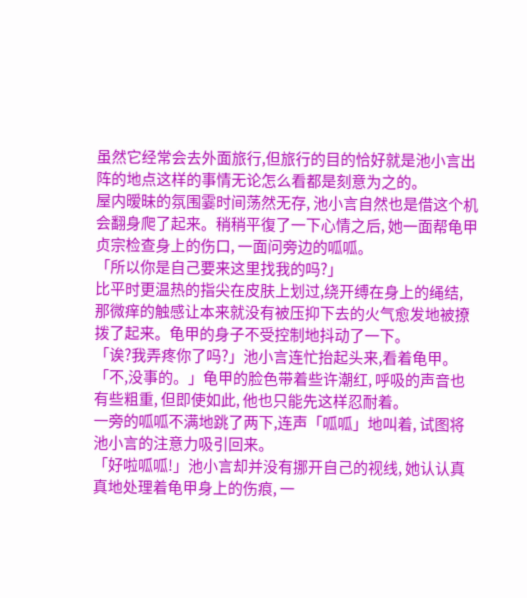虽然它经常会去外面旅行,但旅行的目的恰好就是池小言出阵的地点这样的事情无论怎么看都是刻意为之的。
屋内暧昧的氛围霎时间荡然无存, 池小言自然也是借这个机会翻身爬了起来。稍稍平復了一下心情之后, 她一面帮龟甲贞宗检查身上的伤口, 一面问旁边的呱呱。
「所以你是自己要来这里找我的吗?」
比平时更温热的指尖在皮肤上划过,绕开缚在身上的绳结, 那微痒的触感让本来就没有被压抑下去的火气愈发地被撩拨了起来。龟甲的身子不受控制地抖动了一下。
「诶?我弄疼你了吗?」池小言连忙抬起头来,看着龟甲。
「不,没事的。」龟甲的脸色带着些许潮红, 呼吸的声音也有些粗重, 但即使如此, 他也只能先这样忍耐着。
一旁的呱呱不满地跳了两下,连声「呱呱」地叫着, 试图将池小言的注意力吸引回来。
「好啦呱呱!」池小言却并没有挪开自己的视线, 她认认真真地处理着龟甲身上的伤痕, 一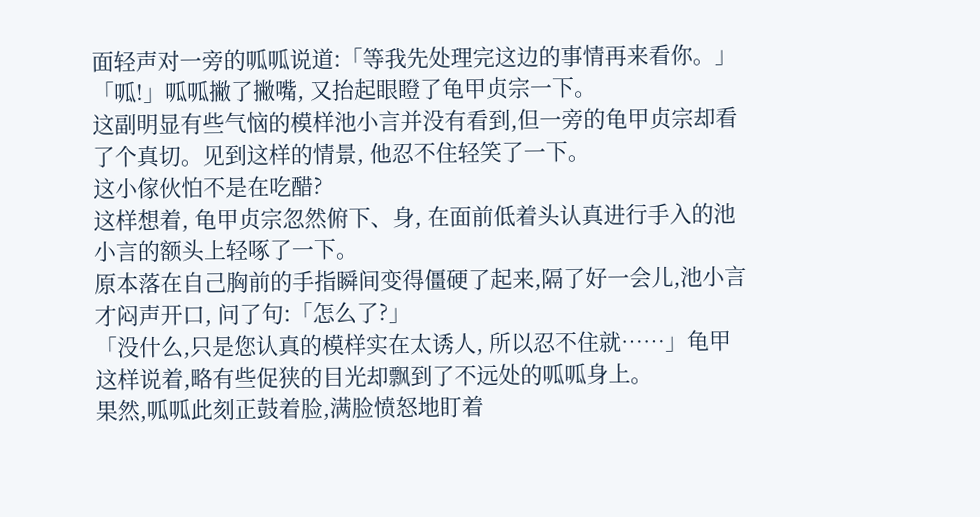面轻声对一旁的呱呱说道:「等我先处理完这边的事情再来看你。」
「呱!」呱呱撇了撇嘴, 又抬起眼瞪了龟甲贞宗一下。
这副明显有些气恼的模样池小言并没有看到,但一旁的龟甲贞宗却看了个真切。见到这样的情景, 他忍不住轻笑了一下。
这小傢伙怕不是在吃醋?
这样想着, 龟甲贞宗忽然俯下、身, 在面前低着头认真进行手入的池小言的额头上轻啄了一下。
原本落在自己胸前的手指瞬间变得僵硬了起来,隔了好一会儿,池小言才闷声开口, 问了句:「怎么了?」
「没什么,只是您认真的模样实在太诱人, 所以忍不住就……」龟甲这样说着,略有些促狭的目光却飘到了不远处的呱呱身上。
果然,呱呱此刻正鼓着脸,满脸愤怒地盯着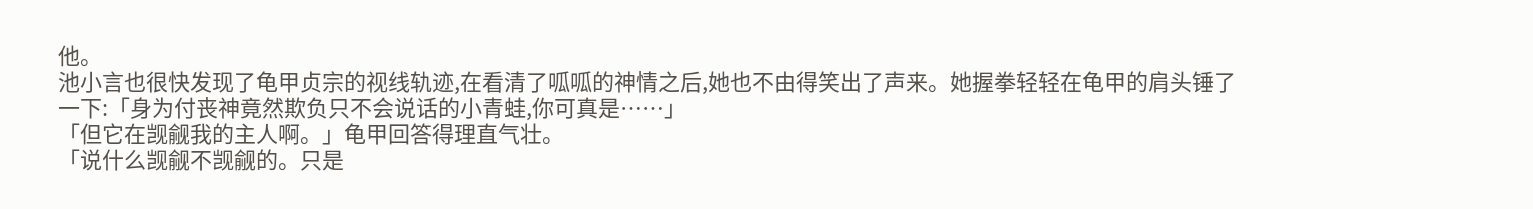他。
池小言也很快发现了龟甲贞宗的视线轨迹,在看清了呱呱的神情之后,她也不由得笑出了声来。她握拳轻轻在龟甲的肩头锤了一下:「身为付丧神竟然欺负只不会说话的小青蛙,你可真是……」
「但它在觊觎我的主人啊。」龟甲回答得理直气壮。
「说什么觊觎不觊觎的。只是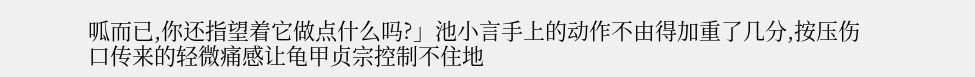呱而已,你还指望着它做点什么吗?」池小言手上的动作不由得加重了几分,按压伤口传来的轻微痛感让龟甲贞宗控制不住地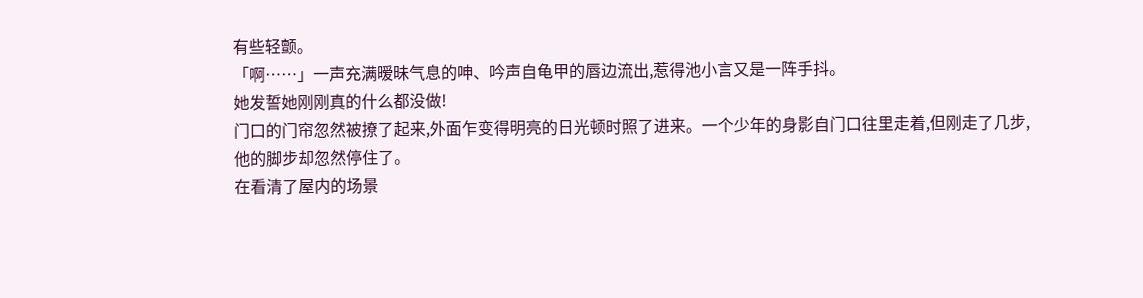有些轻颤。
「啊……」一声充满暧昧气息的呻、吟声自龟甲的唇边流出,惹得池小言又是一阵手抖。
她发誓她刚刚真的什么都没做!
门口的门帘忽然被撩了起来,外面乍变得明亮的日光顿时照了进来。一个少年的身影自门口往里走着,但刚走了几步,他的脚步却忽然停住了。
在看清了屋内的场景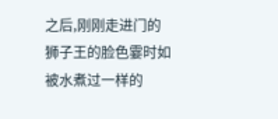之后,刚刚走进门的狮子王的脸色霎时如被水煮过一样的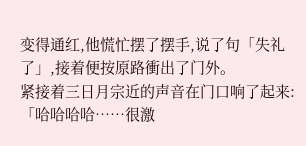变得通红,他慌忙摆了摆手,说了句「失礼了」,接着便按原路衝出了门外。
紧接着三日月宗近的声音在门口响了起来:「哈哈哈哈……很激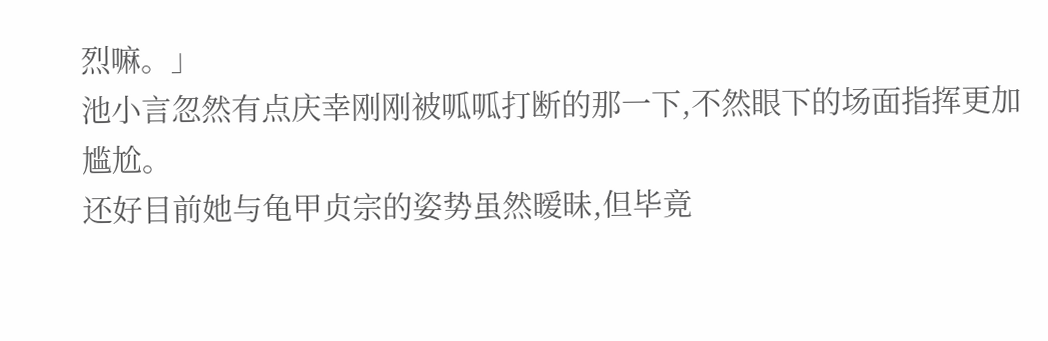烈嘛。」
池小言忽然有点庆幸刚刚被呱呱打断的那一下,不然眼下的场面指挥更加尴尬。
还好目前她与龟甲贞宗的姿势虽然暧昧,但毕竟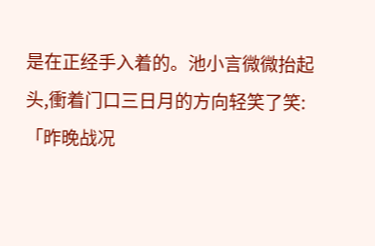是在正经手入着的。池小言微微抬起头,衝着门口三日月的方向轻笑了笑:「昨晚战况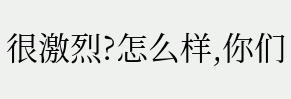很激烈?怎么样,你们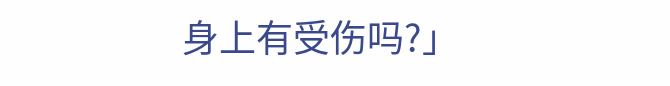身上有受伤吗?」